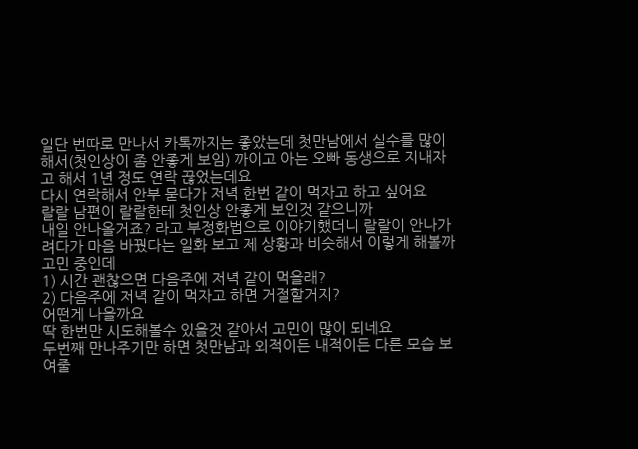일단 번따로 만나서 카톡까지는 좋았는데 첫만남에서 실수를 많이 해서(첫인상이 좀 안좋게 보임) 까이고 아는 오빠 동생으로 지내자고 해서 1년 정도 연락 끊었는데요
다시 연락해서 안부 묻다가 저녁 한번 같이 먹자고 하고 싶어요
랄랄 남편이 랄랄한테 첫인상 안좋게 보인것 같으니까
내일 안나올거죠? 라고 부정화법으로 이야기했더니 랄랄이 안나가려다가 마음 바꿨다는 일화 보고 제 상황과 비슷해서 이렇게 해볼까 고민 중인데
1) 시간 괜찮으면 다음주에 저녁 같이 먹을래?
2) 다음주에 저녁 같이 먹자고 하면 거절할거지?
어떤게 나을까요
딱 한번만 시도해볼수 있을것 같아서 고민이 많이 되네요
두번째 만나주기만 하면 첫만남과 외적이든 내적이든 다른 모습 보여줄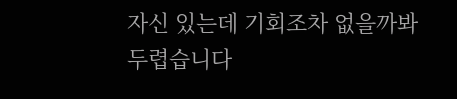자신 있는데 기회조차 없을까봐 두렵습니다